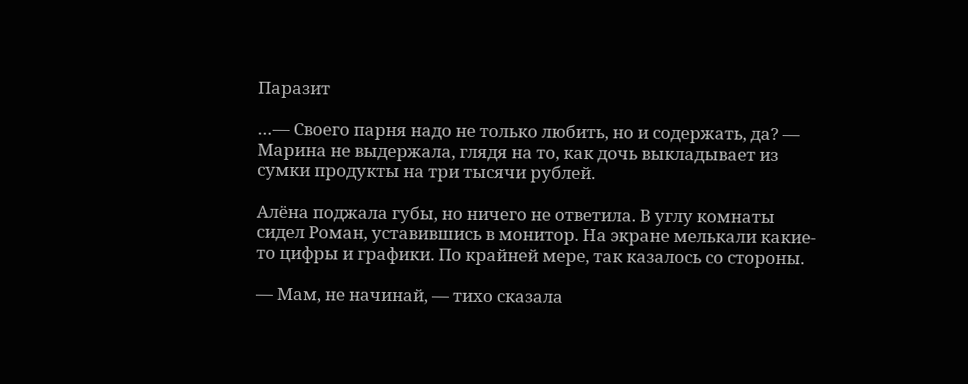Паразит

…— Своего парня надо не только любить, но и содержать, да? — Марина не выдержала, глядя на то, как дочь выкладывает из сумки продукты на три тысячи рублей.

Алёна поджала губы, но ничего не ответила. В углу комнаты сидел Роман, уставившись в монитор. На экране мелькали какие-то цифры и графики. По крайней мере, так казалось со стороны.

— Мам, не начинай, — тихо сказала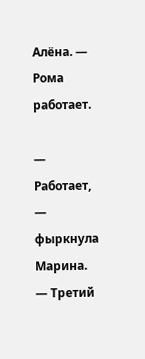Алёна. — Рома работает.

— Работает, — фыркнула Марина. — Третий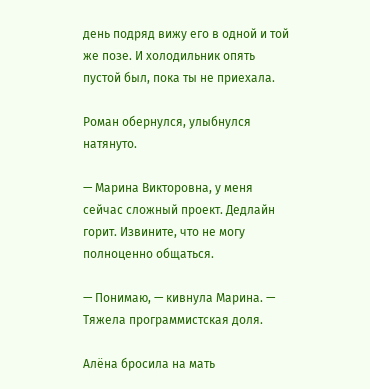день подряд вижу его в одной и той же позе. И холодильник опять пустой был, пока ты не приехала.

Роман обернулся, улыбнулся натянуто.

— Марина Викторовна, у меня сейчас сложный проект. Дедлайн горит. Извините, что не могу полноценно общаться.

— Понимаю, — кивнула Марина. — Тяжела программистская доля.

Алёна бросила на мать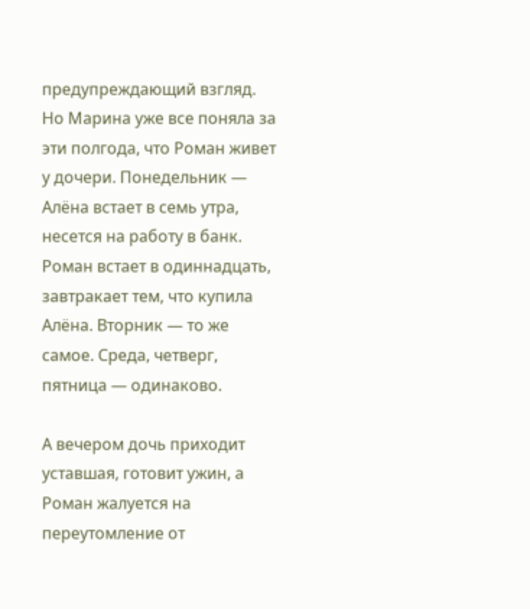предупреждающий взгляд. Но Марина уже все поняла за эти полгода, что Роман живет у дочери. Понедельник — Алёна встает в семь утра, несется на работу в банк. Роман встает в одиннадцать, завтракает тем, что купила Алёна. Вторник — то же самое. Среда, четверг, пятница — одинаково.

А вечером дочь приходит уставшая, готовит ужин, а Роман жалуется на переутомление от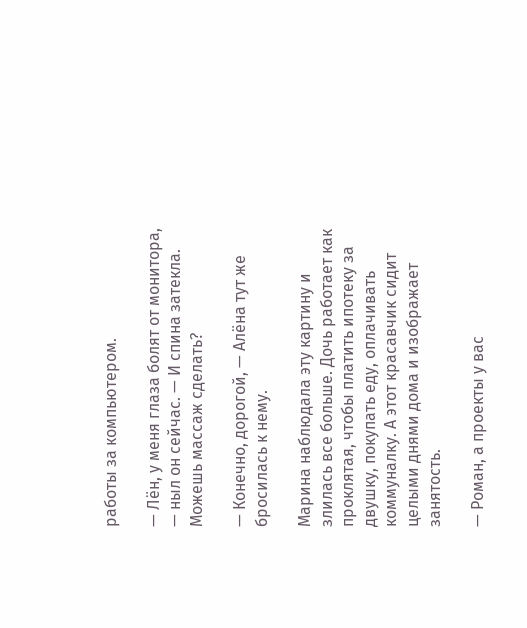работы за компьютером.

— Лён, у меня глаза болят от монитора, — ныл он сейчас. — И спина затекла. Можешь массаж сделать?

— Конечно, дорогой, — Алёна тут же бросилась к нему.

Марина наблюдала эту картину и злилась все больше. Дочь работает как проклятая, чтобы платить ипотеку за двушку, покупать еду, оплачивать коммуналку. А этот красавчик сидит целыми днями дома и изображает занятость.

— Роман, а проекты у вас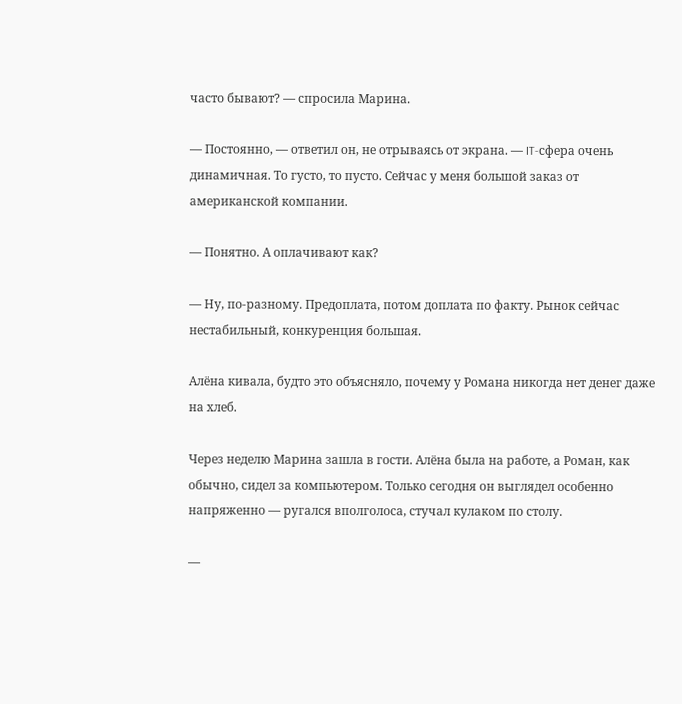часто бывают? — спросила Марина.

— Постоянно, — ответил он, не отрываясь от экрана. — IT-сфера очень динамичная. То густо, то пусто. Сейчас у меня большой заказ от американской компании.

— Понятно. А оплачивают как?

— Ну, по-разному. Предоплата, потом доплата по факту. Рынок сейчас нестабильный, конкуренция большая.

Алёна кивала, будто это объясняло, почему у Романа никогда нет денег даже на хлеб.

Через неделю Марина зашла в гости. Алёна была на работе, а Роман, как обычно, сидел за компьютером. Только сегодня он выглядел особенно напряженно — ругался вполголоса, стучал кулаком по столу.

—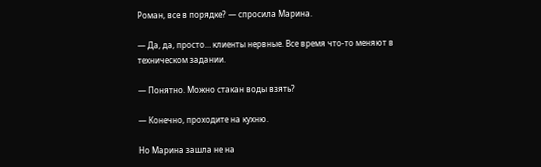Роман, все в порядке? — спросила Марина.

— Да, да, просто… клиенты нервные. Все время что-то меняют в техническом задании.

— Понятно. Можно стакан воды взять?

— Конечно, проходите на кухню.

Но Марина зашла не на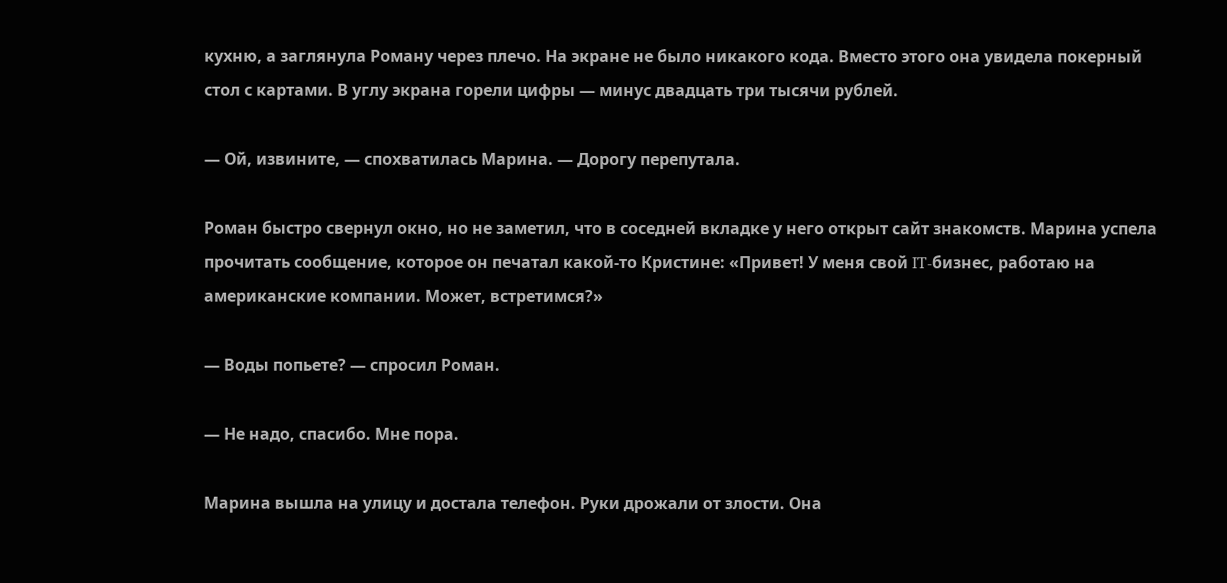кухню, а заглянула Роману через плечо. На экране не было никакого кода. Вместо этого она увидела покерный стол с картами. В углу экрана горели цифры — минус двадцать три тысячи рублей.

— Ой, извините, — спохватилась Марина. — Дорогу перепутала.

Роман быстро свернул окно, но не заметил, что в соседней вкладке у него открыт сайт знакомств. Марина успела прочитать сообщение, которое он печатал какой-то Кристине: «Привет! У меня свой IT-бизнес, работаю на американские компании. Может, встретимся?»

— Воды попьете? — спросил Роман.

— Не надо, спасибо. Мне пора.

Марина вышла на улицу и достала телефон. Руки дрожали от злости. Она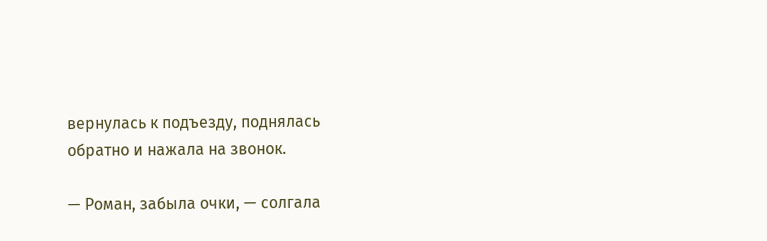вернулась к подъезду, поднялась обратно и нажала на звонок.

— Роман, забыла очки, — солгала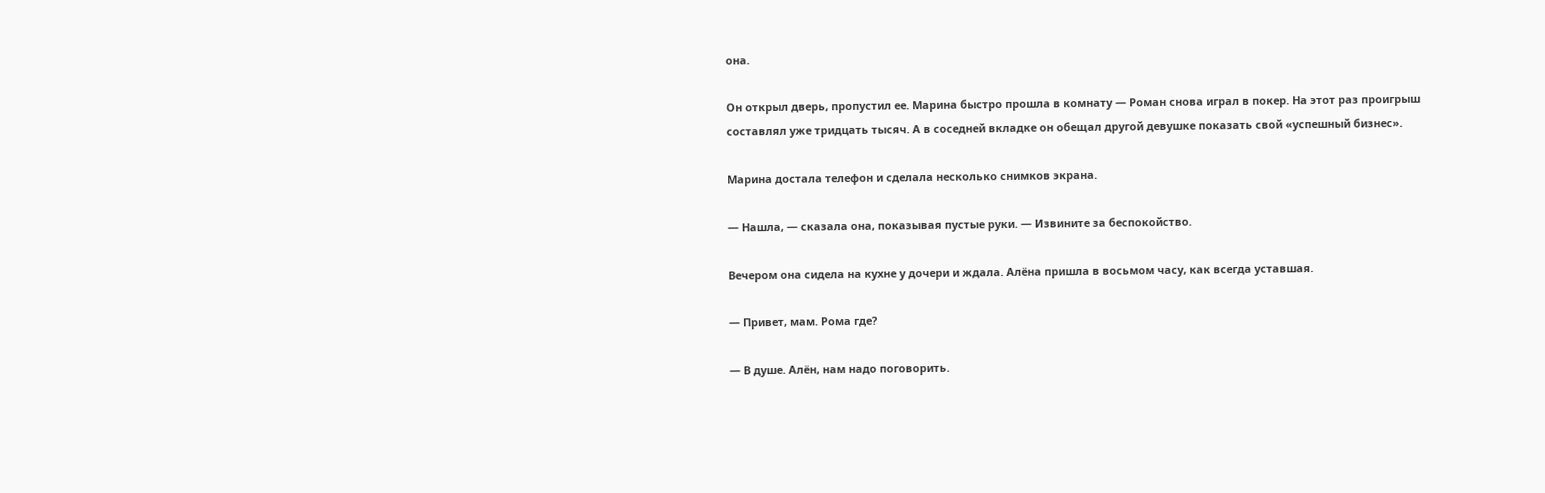она.

Он открыл дверь, пропустил ее. Марина быстро прошла в комнату — Роман снова играл в покер. На этот раз проигрыш составлял уже тридцать тысяч. А в соседней вкладке он обещал другой девушке показать свой «успешный бизнес».

Марина достала телефон и сделала несколько снимков экрана.

— Нашла, — сказала она, показывая пустые руки. — Извините за беспокойство.

Вечером она сидела на кухне у дочери и ждала. Алёна пришла в восьмом часу, как всегда уставшая.

— Привет, мам. Рома где?

— В душе. Алён, нам надо поговорить.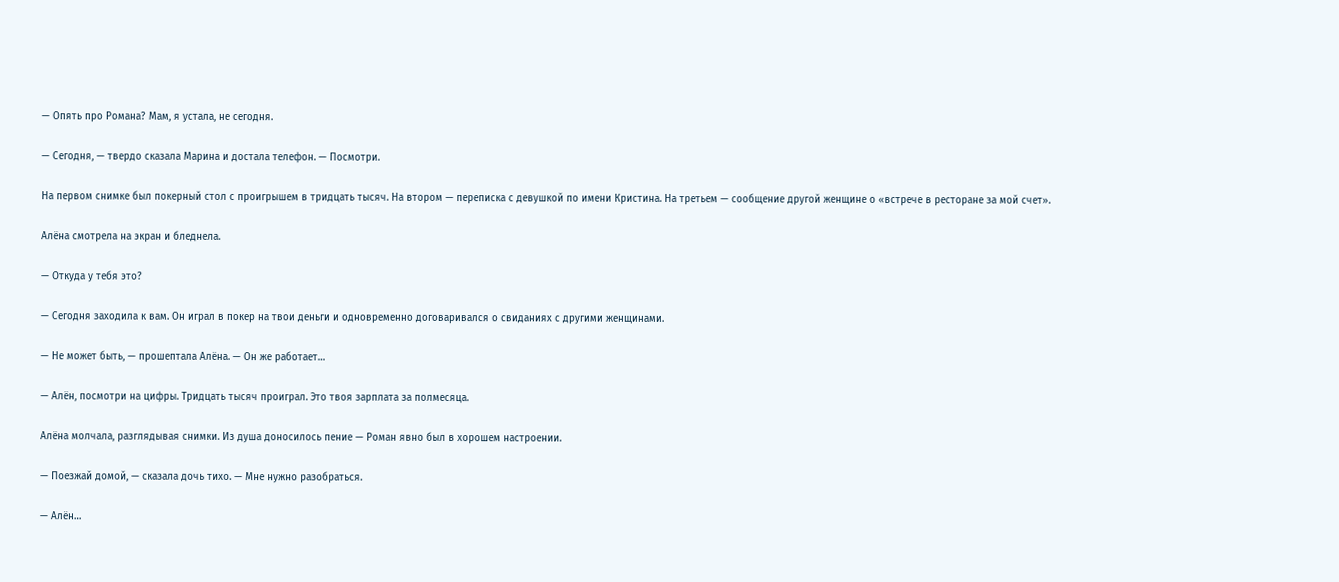— Опять про Романа? Мам, я устала, не сегодня.

— Сегодня, — твердо сказала Марина и достала телефон. — Посмотри.

На первом снимке был покерный стол с проигрышем в тридцать тысяч. На втором — переписка с девушкой по имени Кристина. На третьем — сообщение другой женщине о «встрече в ресторане за мой счет».

Алёна смотрела на экран и бледнела.

— Откуда у тебя это?

— Сегодня заходила к вам. Он играл в покер на твои деньги и одновременно договаривался о свиданиях с другими женщинами.

— Не может быть, — прошептала Алёна. — Он же работает…

— Алён, посмотри на цифры. Тридцать тысяч проиграл. Это твоя зарплата за полмесяца.

Алёна молчала, разглядывая снимки. Из душа доносилось пение — Роман явно был в хорошем настроении.

— Поезжай домой, — сказала дочь тихо. — Мне нужно разобраться.

— Алён…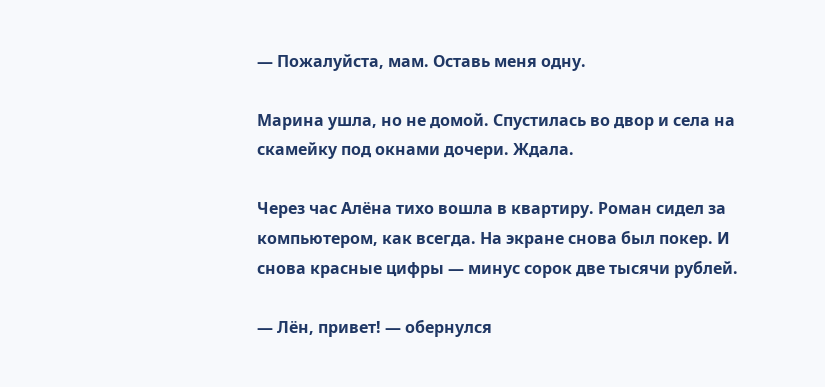— Пожалуйста, мам. Оставь меня одну.

Марина ушла, но не домой. Спустилась во двор и села на скамейку под окнами дочери. Ждала.

Через час Алёна тихо вошла в квартиру. Роман сидел за компьютером, как всегда. На экране снова был покер. И снова красные цифры — минус сорок две тысячи рублей.

— Лён, привет! — обернулся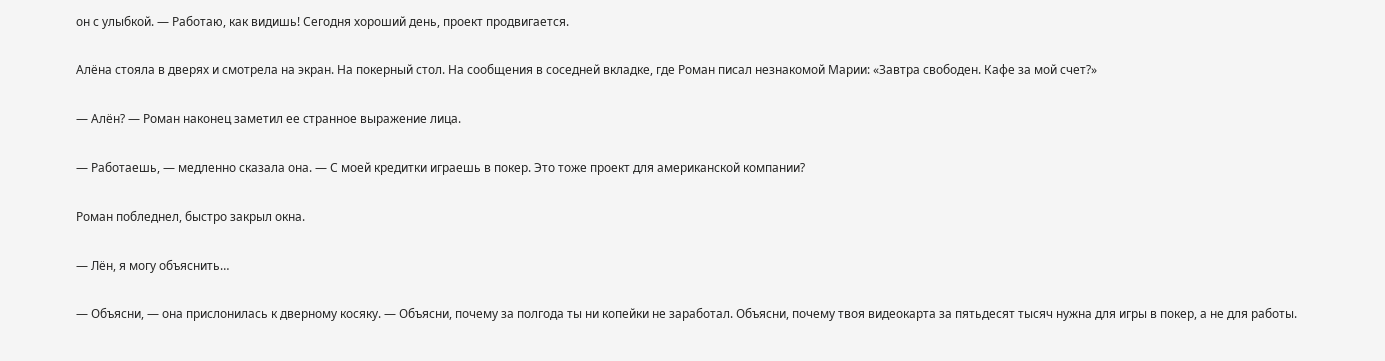он с улыбкой. — Работаю, как видишь! Сегодня хороший день, проект продвигается.

Алёна стояла в дверях и смотрела на экран. На покерный стол. На сообщения в соседней вкладке, где Роман писал незнакомой Марии: «Завтра свободен. Кафе за мой счет?»

— Алён? — Роман наконец заметил ее странное выражение лица.

— Работаешь, — медленно сказала она. — С моей кредитки играешь в покер. Это тоже проект для американской компании?

Роман побледнел, быстро закрыл окна.

— Лён, я могу объяснить…

— Объясни, — она прислонилась к дверному косяку. — Объясни, почему за полгода ты ни копейки не заработал. Объясни, почему твоя видеокарта за пятьдесят тысяч нужна для игры в покер, а не для работы.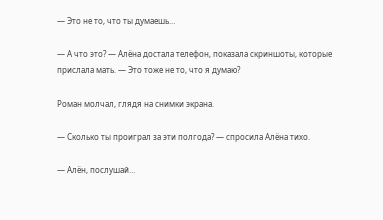— Это не то, что ты думаешь…

— А что это? — Алёна достала телефон, показала скриншоты, которые прислала мать. — Это тоже не то, что я думаю?

Роман молчал, глядя на снимки экрана.

— Сколько ты проиграл за эти полгода? — спросила Алёна тихо.

— Алён, послушай…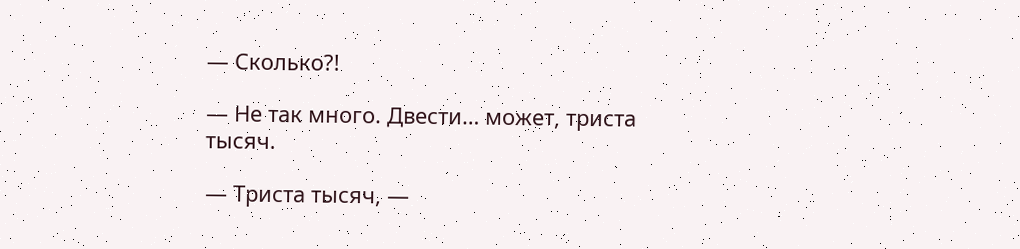— Сколько?!

— Не так много. Двести… может, триста тысяч.

— Триста тысяч, —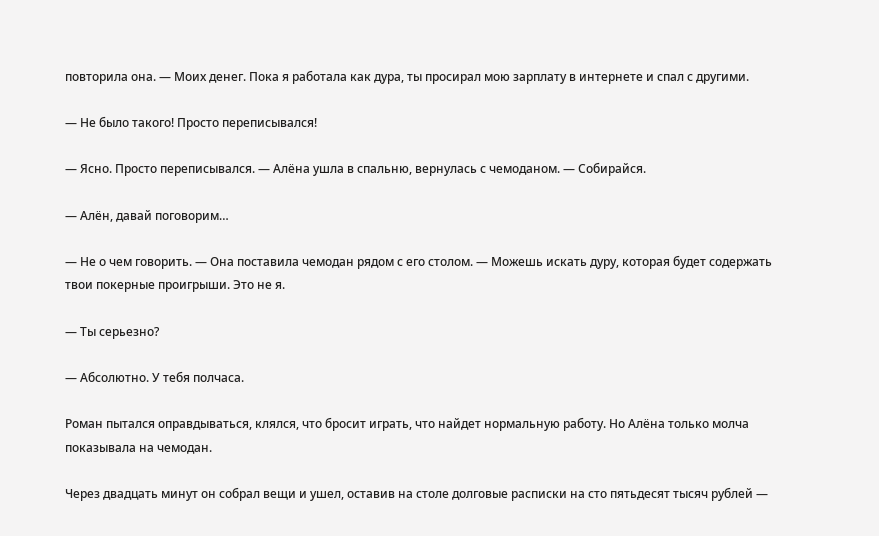повторила она. — Моих денег. Пока я работала как дура, ты просирал мою зарплату в интернете и спал с другими.

— Не было такого! Просто переписывался!

— Ясно. Просто переписывался. — Алёна ушла в спальню, вернулась с чемоданом. — Собирайся.

— Алён, давай поговорим…

— Не о чем говорить. — Она поставила чемодан рядом с его столом. — Можешь искать дуру, которая будет содержать твои покерные проигрыши. Это не я.

— Ты серьезно?

— Абсолютно. У тебя полчаса.

Роман пытался оправдываться, клялся, что бросит играть, что найдет нормальную работу. Но Алёна только молча показывала на чемодан.

Через двадцать минут он собрал вещи и ушел, оставив на столе долговые расписки на сто пятьдесят тысяч рублей —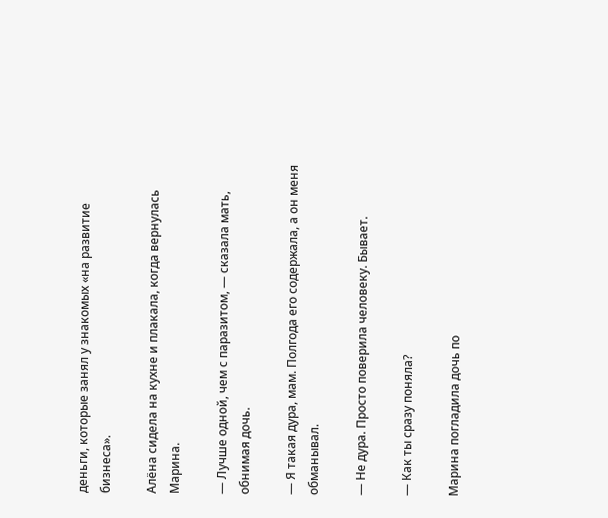деньги, которые занял у знакомых «на развитие бизнеса».

Алёна сидела на кухне и плакала, когда вернулась Марина.

— Лучше одной, чем с паразитом, — сказала мать, обнимая дочь.

— Я такая дура, мам. Полгода его содержала, а он меня обманывал.

— Не дура. Просто поверила человеку. Бывает.

— Как ты сразу поняла?

Марина погладила дочь по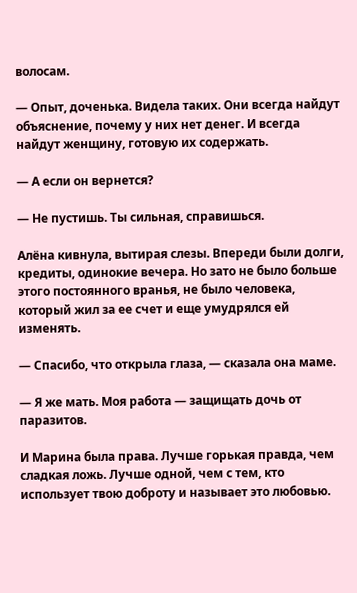волосам.

— Опыт, доченька. Видела таких. Они всегда найдут объяснение, почему у них нет денег. И всегда найдут женщину, готовую их содержать.

— А если он вернется?

— Не пустишь. Ты сильная, справишься.

Алёна кивнула, вытирая слезы. Впереди были долги, кредиты, одинокие вечера. Но зато не было больше этого постоянного вранья, не было человека, который жил за ее счет и еще умудрялся ей изменять.

— Спасибо, что открыла глаза, — сказала она маме.

— Я же мать. Моя работа — защищать дочь от паразитов.

И Марина была права. Лучше горькая правда, чем сладкая ложь. Лучше одной, чем с тем, кто использует твою доброту и называет это любовью.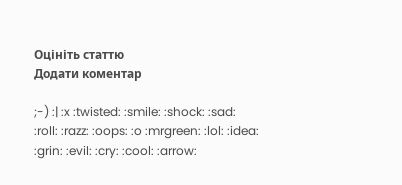Оцініть статтю
Додати коментар

;-) :| :x :twisted: :smile: :shock: :sad: :roll: :razz: :oops: :o :mrgreen: :lol: :idea: :grin: :evil: :cry: :cool: :arrow: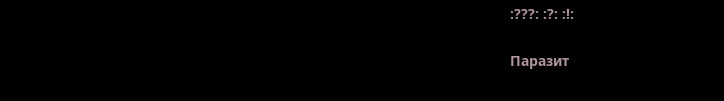:???: :?: :!:

Паразит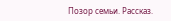Позор семьи. Рассказ.